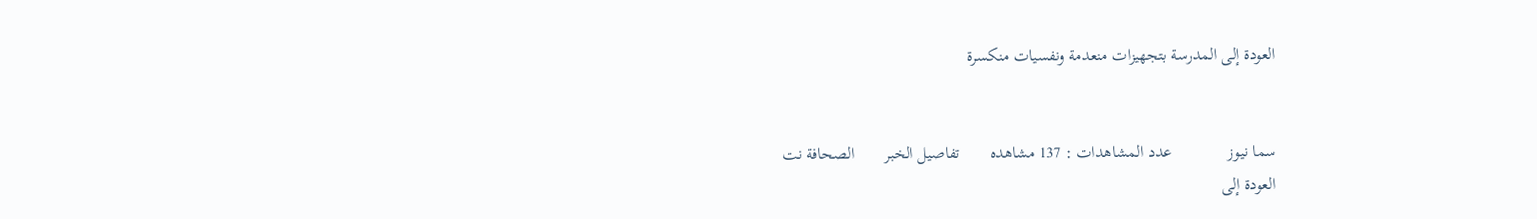العودة إلى المدرسة بتجهيزات منعدمة ونفسيات منكسرة


سما نيوز             عدد المشاهدات : 137 مشاهده       تفاصيل الخبر       الصحافة نت
العودة إلى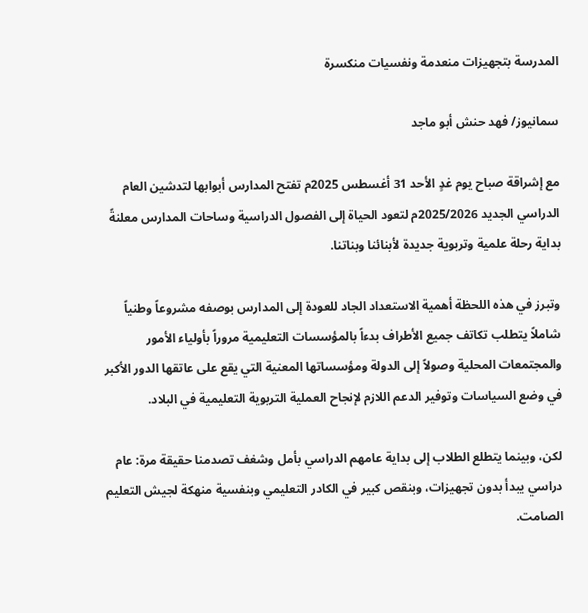المدرسة بتجهيزات منعدمة ونفسيات منكسرة

سمانيوز/ فهد حنش أبو ماجد

مع إشراقة صباح يوم غدٍ الأحد 31 أغسطس 2025م تفتح المدارس أبوابها لتدشين العام الدراسي الجديد 2025/2026م لتعود الحياة إلى الفصول الدراسية وساحات المدارس معلنةً بداية رحلة علمية وتربوية جديدة لأبنائنا وبناتنا.

وتبرز في هذه اللحظة أهمية الاستعداد الجاد للعودة إلى المدارس بوصفه مشروعاً وطنياً شاملاً يتطلب تكاتف جميع الأطراف بدءاً بالمؤسسات التعليمية مروراً بأولياء الأمور والمجتمعات المحلية وصولاً إلى الدولة ومؤسساتها المعنية التي يقع على عاتقها الدور الأكبر في وضع السياسات وتوفير الدعم اللازم لإنجاح العملية التربوية التعليمية في البلاد.

لكن، وبينما يتطلع الطلاب إلى بداية عامهم الدراسي بأمل وشغف تصدمنا حقيقة مرة: عام دراسي يبدأ بدون تجهيزات، وبنقص كبير في الكادر التعليمي وبنفسية منهكة لجيش التعليم الصامت.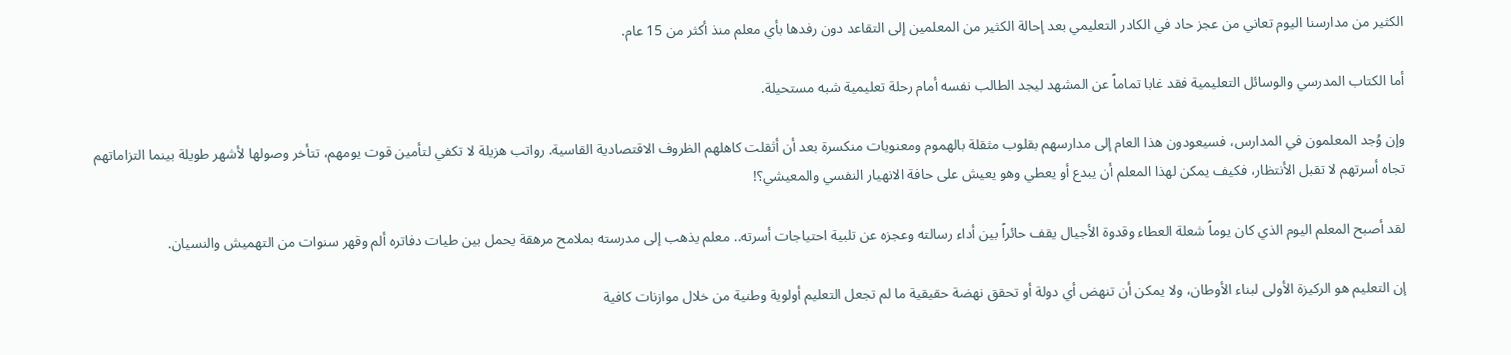الكثير من مدارسنا اليوم تعاني من عجز حاد في الكادر التعليمي بعد إحالة الكثير من المعلمين إلى التقاعد دون رفدها بأي معلم منذ أكثر من 15 عام.

أما الكتاب المدرسي والوسائل التعليمية فقد غابا تماماً عن المشهد ليجد الطالب نفسه أمام رحلة تعليمية شبه مستحيلة.

وإن وُجد المعلمون في المدارس، فسيعودون هذا العام إلى مدارسهم بقلوب مثقلة بالهموم ومعنويات منكسرة بعد أن أثقلت كاهلهم الظروف الاقتصادية القاسية. رواتب هزيلة لا تكفي لتأمين قوت يومهم، تتأخر وصولها لأشهر طويلة بينما التزاماتهم تجاه أسرتهم لا تقبل الأنتظار، فكيف يمكن لهذا المعلم أن يبدع أو يعطي وهو يعيش على حافة الانهيار النفسي والمعيشي؟!

لقد أصبح المعلم اليوم الذي كان يوماً شعلة العطاء وقدوة الأجيال يقف حائراً بين أداء رسالته وعجزه عن تلبية احتياجات أسرته.. معلم يذهب إلى مدرسته بملامح مرهقة يحمل بين طيات دفاتره ألم وقهر سنوات من التهميش والنسيان.

إن التعليم هو الركيزة الأولى لبناء الأوطان، ولا يمكن أن تنهض أي دولة أو تحقق نهضة حقيقية ما لم تجعل التعليم أولوية وطنية من خلال موازنات كافية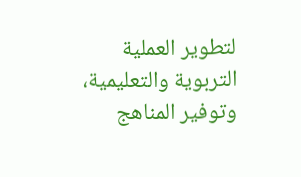لتطوير العملية التربوية والتعليمية، وتوفير المناهج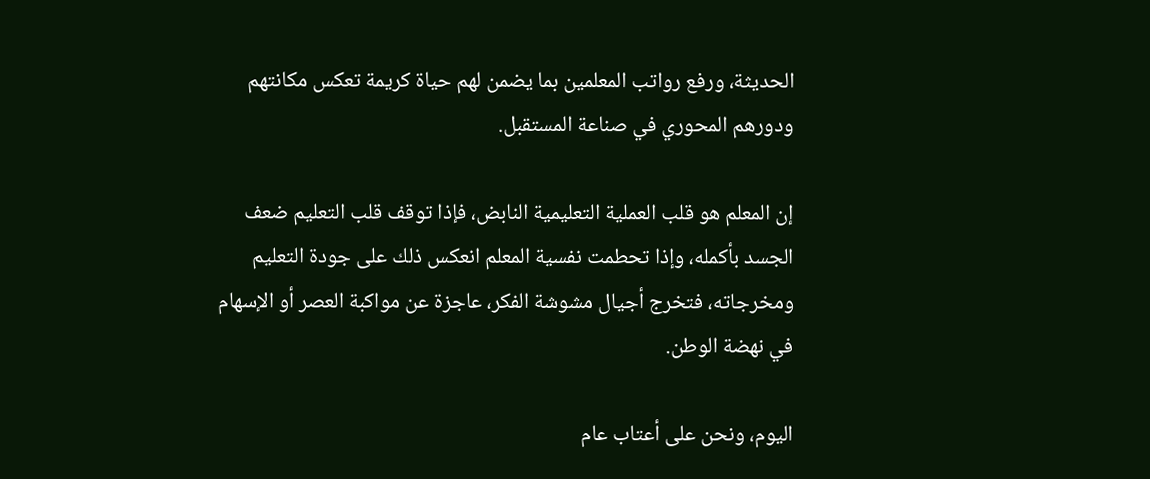الحديثة، ورفع رواتب المعلمين بما يضمن لهم حياة كريمة تعكس مكانتهم ودورهم المحوري في صناعة المستقبل.

إن المعلم هو قلب العملية التعليمية النابض، فإذا توقف قلب التعليم ضعف الجسد بأكمله، وإذا تحطمت نفسية المعلم انعكس ذلك على جودة التعليم ومخرجاته، فتخرج أجيال مشوشة الفكر، عاجزة عن مواكبة العصر أو الإسهام في نهضة الوطن.

اليوم، ونحن على أعتاب عام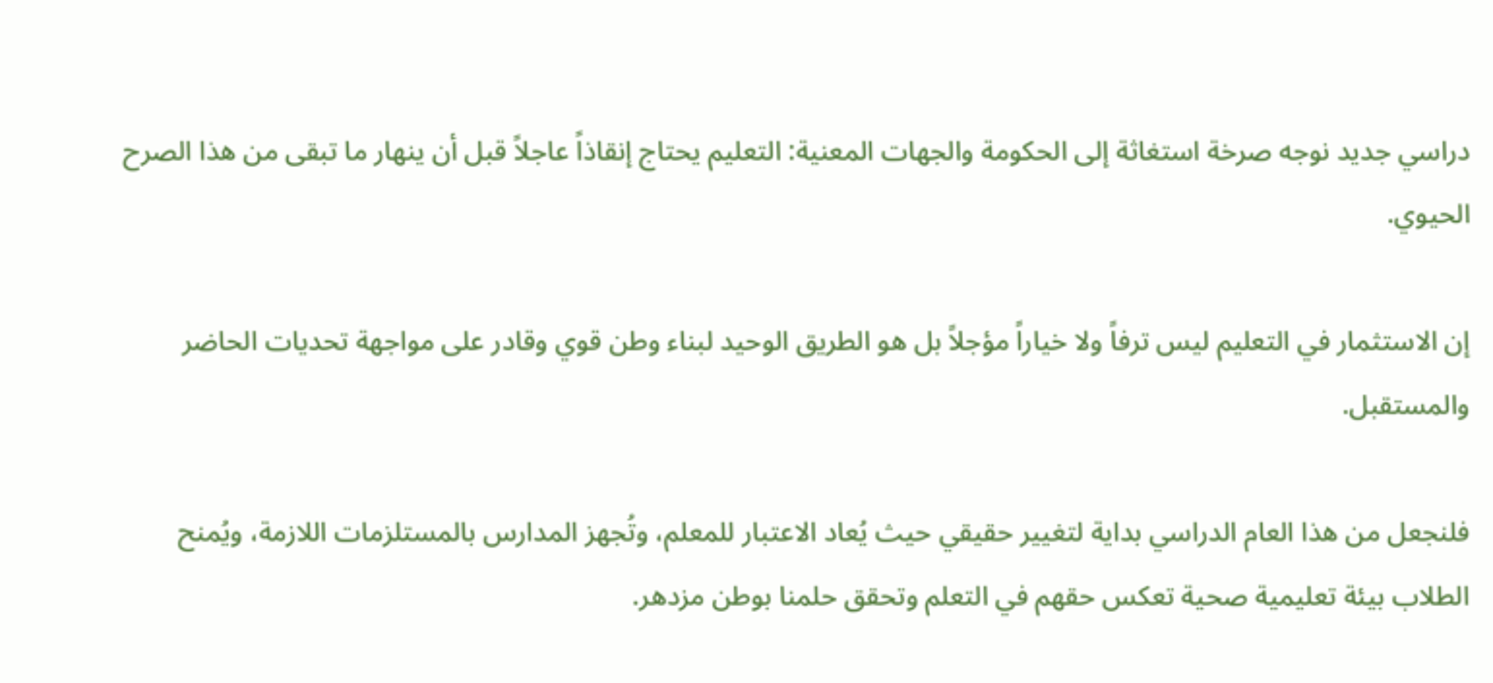دراسي جديد نوجه صرخة استغاثة إلى الحكومة والجهات المعنية: التعليم يحتاج إنقاذاً عاجلاً قبل أن ينهار ما تبقى من هذا الصرح الحيوي.

إن الاستثمار في التعليم ليس ترفاً ولا خياراً مؤجلاً بل هو الطريق الوحيد لبناء وطن قوي وقادر على مواجهة تحديات الحاضر والمستقبل.

فلنجعل من هذا العام الدراسي بداية لتغيير حقيقي حيث يُعاد الاعتبار للمعلم، وتُجهز المدارس بالمستلزمات اللازمة، ويُمنح الطلاب بيئة تعليمية صحية تعكس حقهم في التعلم وتحقق حلمنا بوطن مزدهر.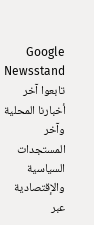Google Newsstand تابعوا آخر أخبارنا المحلية وآخر المستجدات السياسية والإقتصادية عبر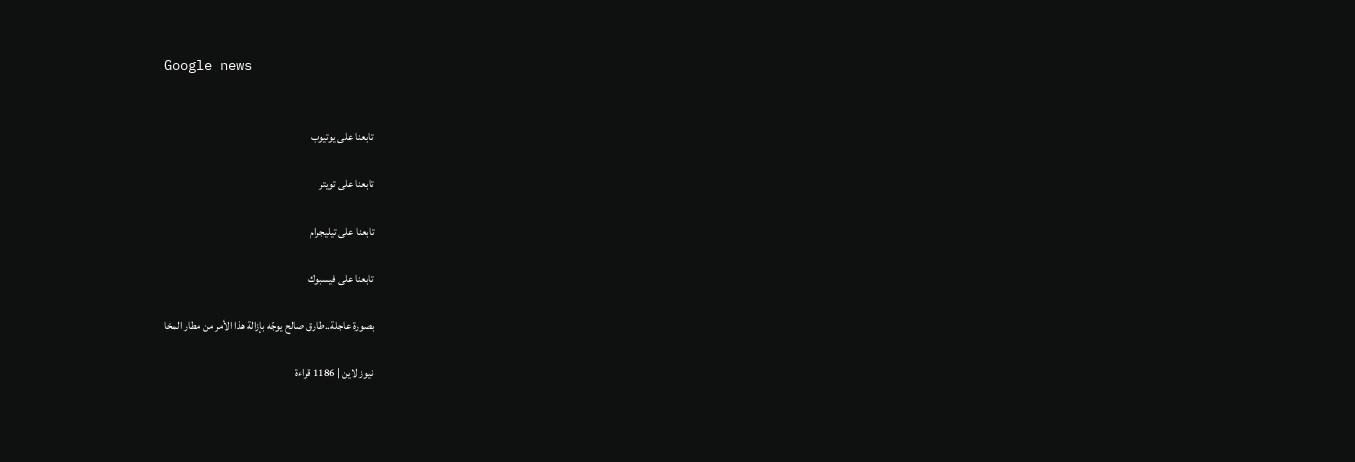Google news


تابعنا على يوتيوب

تابعنا على تويتر

تابعنا على تيليجرام

تابعنا على فيسبوك

بصورة عاجلة..طارق صالح يوجّه بإزالة هذا الأمر من مطار المخا

نيوز لاين | 1186 قراءة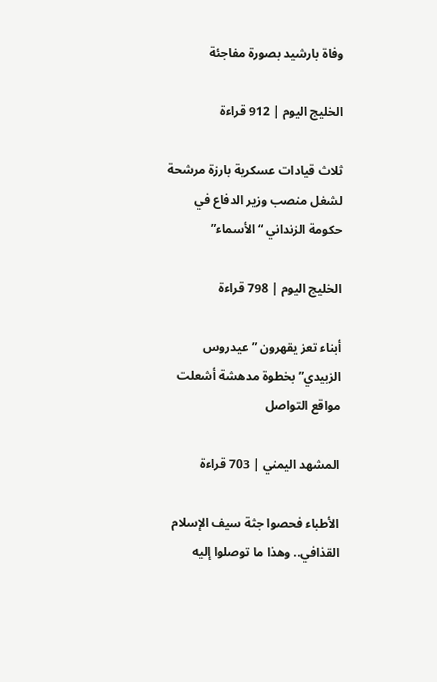وفاة بارشيد بصورة مفاجئة

الخليج اليوم | 912 قراءة

ثلاث قيادات عسكرية بارزة مرشحة لشغل منصب وزير الدفاع في حكومة الزنداني “الأسماء”

الخليج اليوم | 798 قراءة

أبناء تعز يقهرون ”عيدروس الزبيدي” بخطوة مدهشة أشعلت مواقع التواصل

المشهد اليمني | 703 قراءة

الأطباء فحصوا جثة سيف الإسلام القذافي.. وهذا ما توصلوا إليه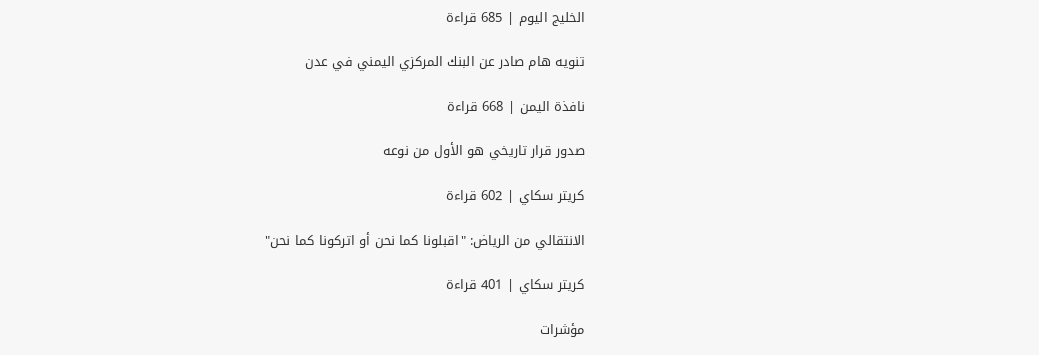الخليج اليوم | 685 قراءة

تنويه هام صادر عن البنك المركزي اليمني في عدن

نافذة اليمن | 668 قراءة

صدور قرار تاريخي هو الأول من نوعه

كريتر سكاي | 602 قراءة

الانتقالي من الرياض: "اقبلونا كما نحن أو اتركونا كما نحن"

كريتر سكاي | 401 قراءة

مؤشرات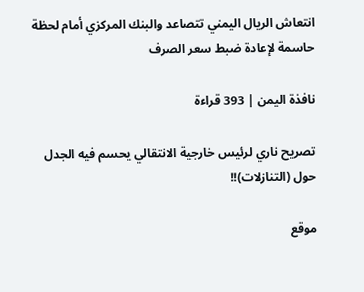انتعاش الريال اليمني تتصاعد والبنك المركزي أمام لحظة حاسمة لإعادة ضبط سعر الصرف

نافذة اليمن | 393 قراءة

تصريح ناري لرئيس خارجية الانتقالي يحسم فيه الجدل حول (التنازلات)!!

موقع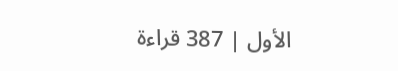الأول | 387 قراءة